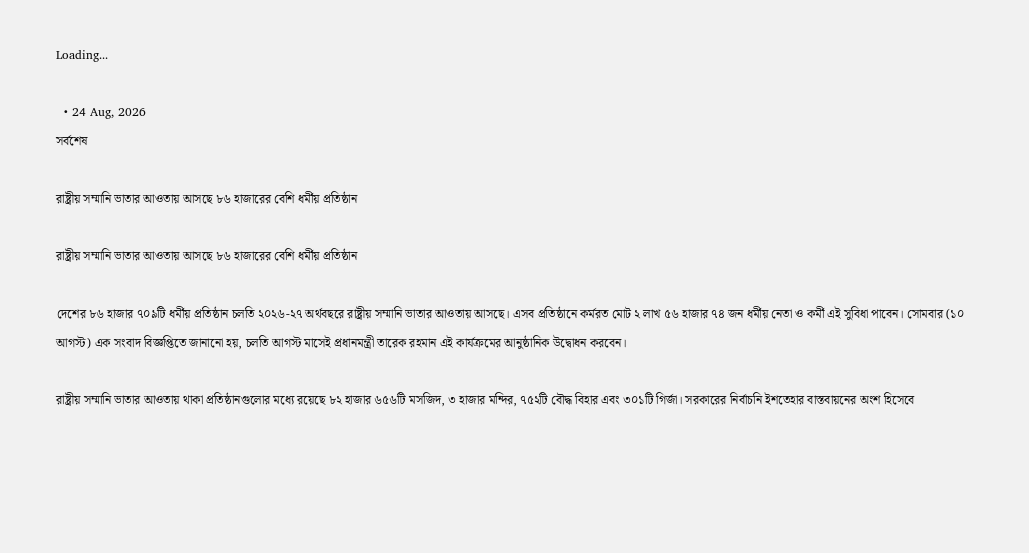Loading...

  • 24 Aug, 2026
সর্বশেষ

রাষ্ট্রীয় সম্মানি ভাতার আওতায় আসছে ৮৬ হাজারের বেশি ধর্মীয় প্রতিষ্ঠান

রাষ্ট্রীয় সম্মানি ভাতার আওতায় আসছে ৮৬ হাজারের বেশি ধর্মীয় প্রতিষ্ঠান

দেশের ৮৬ হাজার ৭০৯টি ধর্মীয় প্রতিষ্ঠান চলতি ২০২৬-২৭ অর্থবছরে রাষ্ট্রীয় সম্মানি ভাতার আওতায় আসছে। এসব প্রতিষ্ঠানে কর্মরত মোট ২ লাখ ৫৬ হাজার ৭৪ জন ধর্মীয় নেতা ও কর্মী এই সুবিধা পাবেন। সোমবার (১০ আগস্ট) এক সংবাদ বিজ্ঞপ্তিতে জানানো হয়, চলতি আগস্ট মাসেই প্রধানমন্ত্রী তারেক রহমান এই কার্যক্রমের আনুষ্ঠানিক উদ্বোধন করবেন।

রাষ্ট্রীয় সম্মানি ভাতার আওতায় থাকা প্রতিষ্ঠানগুলোর মধ্যে রয়েছে ৮২ হাজার ৬৫৬টি মসজিদ, ৩ হাজার মন্দির, ৭৫২টি বৌদ্ধ বিহার এবং ৩০১টি গির্জা। সরকারের নির্বাচনি ইশতেহার বাস্তবায়নের অংশ হিসেবে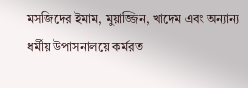মসজিদের ইমাম, মুয়াজ্জিন, খাদেম এবং অন্যান্য ধর্মীয় উপাসনালয়ে কর্মরত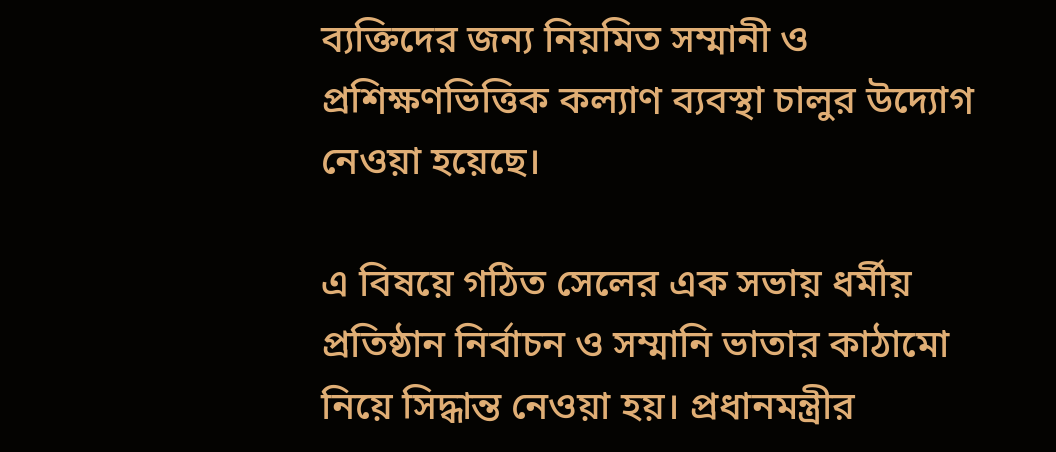ব্যক্তিদের জন্য নিয়মিত সম্মানী ও প্রশিক্ষণভিত্তিক কল্যাণ ব্যবস্থা চালুর উদ্যোগ নেওয়া হয়েছে।

এ বিষয়ে গঠিত সেলের এক সভায় ধর্মীয় প্রতিষ্ঠান নির্বাচন ও সম্মানি ভাতার কাঠামো নিয়ে সিদ্ধান্ত নেওয়া হয়। প্রধানমন্ত্রীর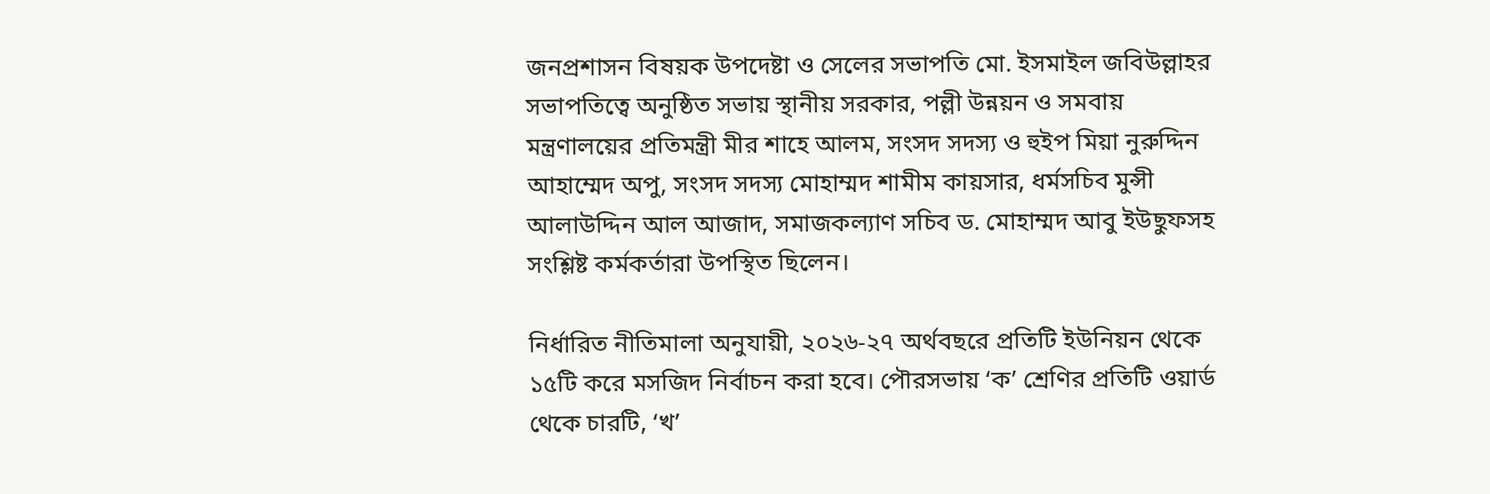জনপ্রশাসন বিষয়ক উপদেষ্টা ও সেলের সভাপতি মো. ইসমাইল জবিউল্লাহর সভাপতিত্বে অনুষ্ঠিত সভায় স্থানীয় সরকার, পল্লী উন্নয়ন ও সমবায় মন্ত্রণালয়ের প্রতিমন্ত্রী মীর শাহে আলম, সংসদ সদস্য ও হুইপ মিয়া নুরুদ্দিন আহাম্মেদ অপু, সংসদ সদস্য মোহাম্মদ শামীম কায়সার, ধর্মসচিব মুন্সী আলাউদ্দিন আল আজাদ, সমাজকল্যাণ সচিব ড. মোহাম্মদ আবু ইউছুফসহ সংশ্লিষ্ট কর্মকর্তারা উপস্থিত ছিলেন।

নির্ধারিত নীতিমালা অনুযায়ী, ২০২৬-২৭ অর্থবছরে প্রতিটি ইউনিয়ন থেকে ১৫টি করে মসজিদ নির্বাচন করা হবে। পৌরসভায় ‘ক’ শ্রেণির প্রতিটি ওয়ার্ড থেকে চারটি, ‘খ’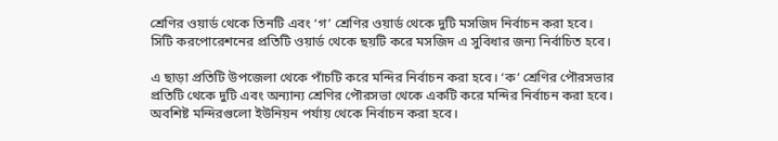শ্রেণির ওয়ার্ড থেকে তিনটি এবং ‘গ’ শ্রেণির ওয়ার্ড থেকে দুটি মসজিদ নির্বাচন করা হবে। সিটি করপোরেশনের প্রতিটি ওয়ার্ড থেকে ছয়টি করে মসজিদ এ সুবিধার জন্য নির্বাচিত হবে।

এ ছাড়া প্রতিটি উপজেলা থেকে পাঁচটি করে মন্দির নির্বাচন করা হবে। ‘ক’ শ্রেণির পৌরসভার প্রতিটি থেকে দুটি এবং অন্যান্য শ্রেণির পৌরসভা থেকে একটি করে মন্দির নির্বাচন করা হবে। অবশিষ্ট মন্দিরগুলো ইউনিয়ন পর্যায় থেকে নির্বাচন করা হবে।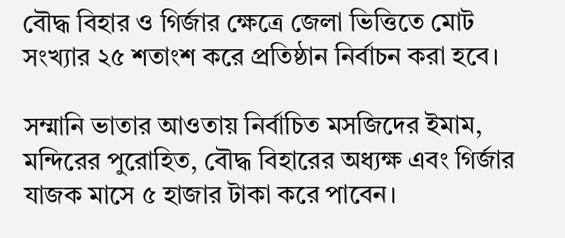বৌদ্ধ বিহার ও গির্জার ক্ষেত্রে জেলা ভিত্তিতে মোট সংখ্যার ২৫ শতাংশ করে প্রতিষ্ঠান নির্বাচন করা হবে।

সম্মানি ভাতার আওতায় নির্বাচিত মসজিদের ইমাম, মন্দিরের পুরোহিত, বৌদ্ধ বিহারের অধ্যক্ষ এবং গির্জার যাজক মাসে ৫ হাজার টাকা করে পাবেন।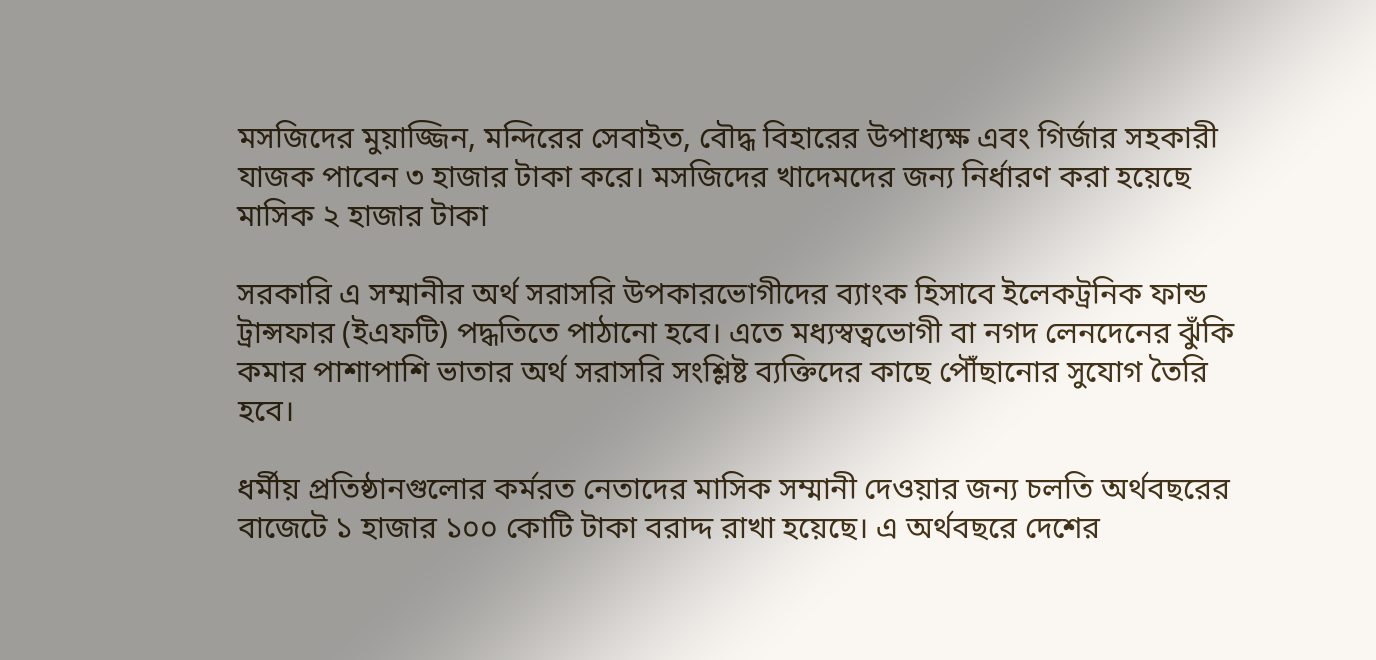মসজিদের মুয়াজ্জিন, মন্দিরের সেবাইত, বৌদ্ধ বিহারের উপাধ্যক্ষ এবং গির্জার সহকারী যাজক পাবেন ৩ হাজার টাকা করে। মসজিদের খাদেমদের জন্য নির্ধারণ করা হয়েছে মাসিক ২ হাজার টাকা

সরকারি এ সম্মানীর অর্থ সরাসরি উপকারভোগীদের ব্যাংক হিসাবে ইলেকট্রনিক ফান্ড ট্রান্সফার (ইএফটি) পদ্ধতিতে পাঠানো হবে। এতে মধ্যস্বত্বভোগী বা নগদ লেনদেনের ঝুঁকি কমার পাশাপাশি ভাতার অর্থ সরাসরি সংশ্লিষ্ট ব্যক্তিদের কাছে পৌঁছানোর সুযোগ তৈরি হবে।

ধর্মীয় প্রতিষ্ঠানগুলোর কর্মরত নেতাদের মাসিক সম্মানী দেওয়ার জন্য চলতি অর্থবছরের বাজেটে ১ হাজার ১০০ কোটি টাকা বরাদ্দ রাখা হয়েছে। এ অর্থবছরে দেশের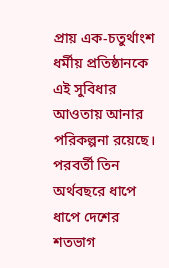প্রায় এক-চতুর্থাংশ ধর্মীয় প্রতিষ্ঠানকে এই সুবিধার আওতায় আনার পরিকল্পনা রয়েছে। পরবর্তী তিন অর্থবছরে ধাপে ধাপে দেশের শতভাগ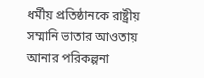ধর্মীয় প্রতিষ্ঠানকে রাষ্ট্রীয় সম্মানি ভাতার আওতায় আনার পরিকল্পনা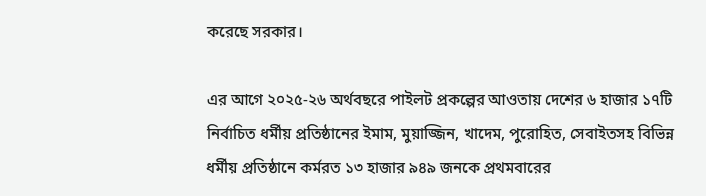করেছে সরকার।

এর আগে ২০২৫-২৬ অর্থবছরে পাইলট প্রকল্পের আওতায় দেশের ৬ হাজার ১৭টি নির্বাচিত ধর্মীয় প্রতিষ্ঠানের ইমাম, মুয়াজ্জিন, খাদেম, পুরোহিত, সেবাইতসহ বিভিন্ন ধর্মীয় প্রতিষ্ঠানে কর্মরত ১৩ হাজার ৯৪৯ জনকে প্রথমবারের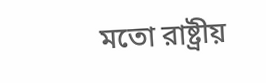মতো রাষ্ট্রীয়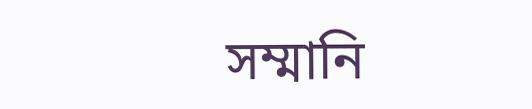সম্মানি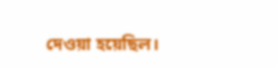দেওয়া হয়েছিল।